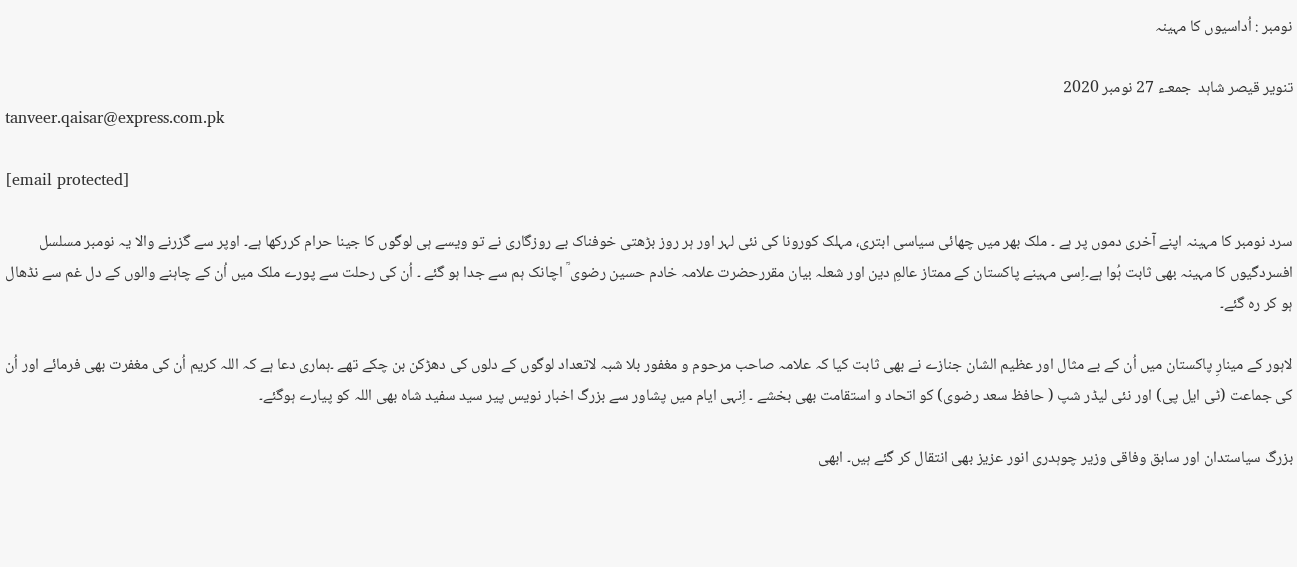نومبر : اُداسیوں کا مہینہ

تنویر قیصر شاہد  جمعـء 27 نومبر 2020
tanveer.qaisar@express.com.pk

[email protected]

سرد نومبر کا مہینہ اپنے آخری دموں پر ہے ۔ ملک بھر میں چھائی سیاسی ابتری، مہلک کورونا کی نئی لہر اور ہر روز بڑھتی خوفناک بے روزگاری نے تو ویسے ہی لوگوں کا جینا حرام کررکھا ہے۔ اوپر سے گزرنے والا یہ نومبر مسلسل افسردگیوں کا مہینہ بھی ثابت ہُوا ہے۔اِسی مہینے پاکستان کے ممتاز عالمِ دین اور شعلہ بیان مقررحضرت علامہ خادم حسین رضوی ؒ اچانک ہم سے جدا ہو گئے ۔ اُن کی رحلت سے پورے ملک میں اُن کے چاہنے والوں کے دل غم سے نڈھال ہو کر رہ گئے۔

لاہور کے مینارِ پاکستان میں اُن کے بے مثال اور عظیم الشان جنازے نے بھی ثابت کیا کہ علامہ صاحب مرحوم و مغفور بلا شبہ لاتعداد لوگوں کے دلوں کی دھڑکن بن چکے تھے ۔ہماری دعا ہے کہ اللہ کریم اُن کی مغفرت بھی فرمائے اور اُن کی جماعت (ٹی ایل پی) اور نئی لیڈر شپ ( حافظ سعد رضوی) کو اتحاد و استقامت بھی بخشے ۔ اِنہی ایام میں پشاور سے بزرگ اخبار نویس پیر سید سفید شاہ بھی اللہ کو پیارے ہوگئے۔

بزرگ سیاستدان اور سابق وفاقی وزیر چوہدری انور عزیز بھی انتقال کر گئے ہیں۔ ابھی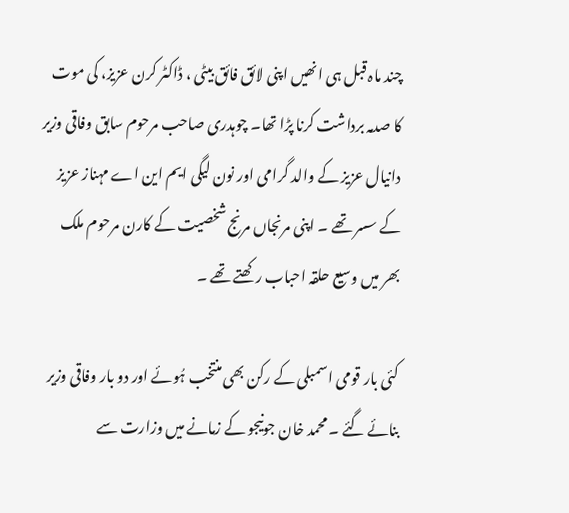چند ماہ قبل ہی انھیں اپنی لائق فائق بیٹی ، ڈاکٹر کرن عزیز، کی موت کا صدمہ برداشت کرنا پڑا تھا۔ چوہدری صاحب مرحوم سابق وفاقی وزیر دانیال عزیز کے والد گرامی اور نون لیگی ایم این اے مہناز عزیز کے سسر تھے ۔ اپنی مرنجاں مرنج شخصیت کے کارن مرحوم ملک بھر میں وسیع حلقہ احباب رکھتے تھے ۔

کئی بار قومی اسمبلی کے رکن بھی منتخب ہُوئے اور دو بار وفاقی وزیر بنائے گئے ۔ محمد خان جونیجو کے زمانے میں وزارت سے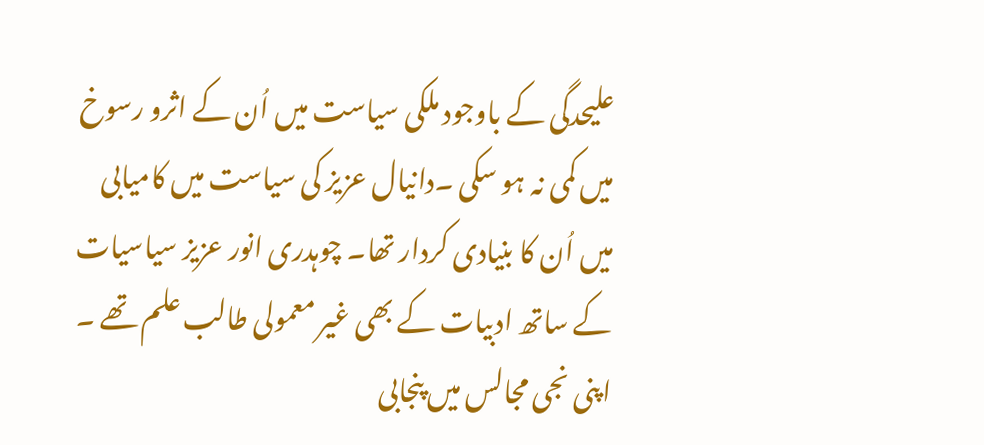علیحدگی کے باوجود ملکی سیاست میں اُن کے اثرو رسوخ میں کمی نہ ہو سکی ۔دانیال عزیز کی سیاست میں کامیابی میں اُن کا بنیادی کردار تھا۔ چوہدری انور عزیز سیاسیات کے ساتھ ادبیات کے بھی غیر معمولی طالب علم تھے ۔ اپنی نجی مجالس میں پنجابی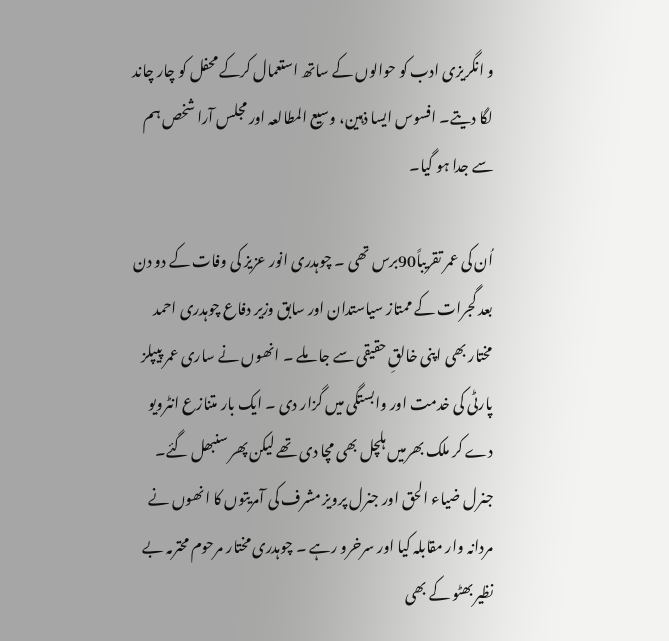و انگریزی ادب کو حوالوں کے ساتھ استعمال کرکے محفل کو چار چاند لگا دیتے۔ افسوس ایسا ذہین، وسیع المطالعہ اور مجلس آرا شخص ہم سے جدا ہو گیا۔

اُن کی عمر تقریباً90برس تھی ۔ چوہدری انور عزیز کی وفات کے دو دن بعد گجرات کے ممتاز سیاستدان اور سابق وزیر دفاع چوہدری احمد مختار بھی اپنی خالقِ حقیقی سے جا ملے ۔ انھوں نے ساری عمر پیپلز پارٹی کی خدمت اور وابستگی میں گزار دی ۔ ایک بار متنازع انٹرویو دے کر ملک بھرمیں ہلچل بھی مچا دی تھے لیکن پھر سنبھل گئے۔ جنرل ضیاء الحق اور جنرل پرویز مشرف کی آمریتوں کا انھوں نے مردانہ وار مقابلہ کیا اور سرخرو رہے ۔ چوہدری مختار مرحوم محترمہ بے نظیر بھٹو کے بھی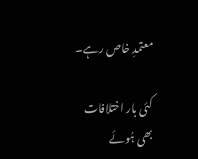معتمدِ خاص رہے۔

کئی بار اختلافات بھی ہُوئے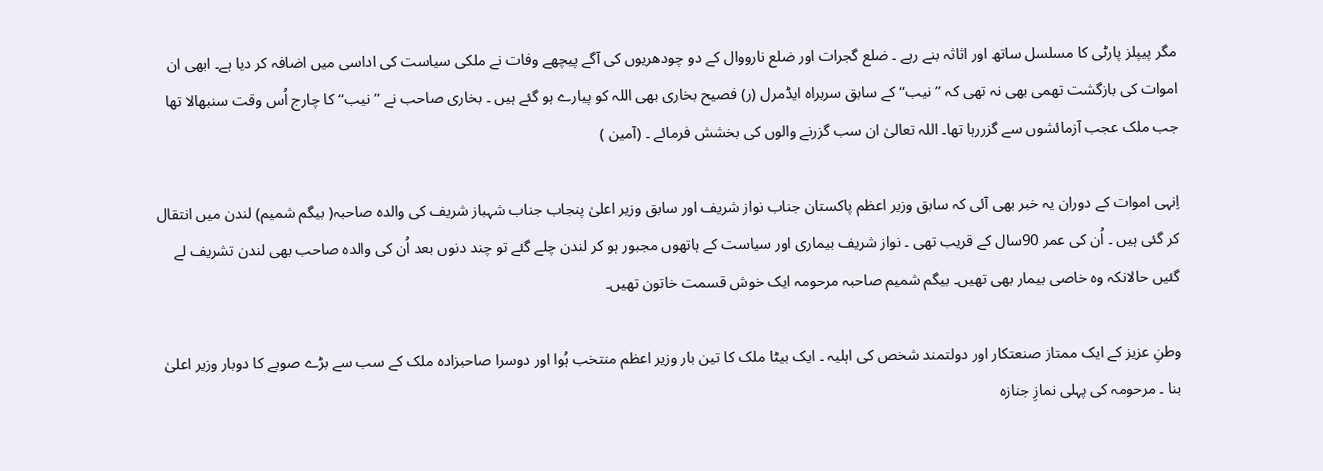مگر پیپلز پارٹی کا مسلسل ساتھ اور اثاثہ بنے رہے ۔ ضلع گجرات اور ضلع نارووال کے دو چودھریوں کی آگے پیچھے وفات نے ملکی سیاست کی اداسی میں اضافہ کر دیا ہے۔ ابھی ان اموات کی بازگشت تھمی بھی نہ تھی کہ ’’نیب‘‘ کے سابق سربراہ ایڈمرل (ر) فصیح بخاری بھی اللہ کو پیارے ہو گئے ہیں ۔ بخاری صاحب نے ’’نیب‘‘ کا چارج اُس وقت سنبھالا تھا جب ملک عجب آزمائشوں سے گزررہا تھا۔ اللہ تعالیٰ ان سب گزرنے والوں کی بخشش فرمائے ۔ (آمین )

اِنہی اموات کے دوران یہ خبر بھی آئی کہ سابق وزیر اعظم پاکستان جناب نواز شریف اور سابق وزیر اعلیٰ پنجاب جناب شہباز شریف کی والدہ صاحبہ( بیگم شمیم) لندن میں انتقال کر گئی ہیں ۔ اُن کی عمر 90سال کے قریب تھی ۔ نواز شریف بیماری اور سیاست کے ہاتھوں مجبور ہو کر لندن چلے گئے تو چند دنوں بعد اُن کی والدہ صاحب بھی لندن تشریف لے گئیں حالانکہ وہ خاصی بیمار بھی تھیں۔ بیگم شمیم صاحبہ مرحومہ ایک خوش قسمت خاتون تھیں۔

وطنِ عزیز کے ایک ممتاز صنعتکار اور دولتمند شخص کی اہلیہ ۔ ایک بیٹا ملک کا تین بار وزیر اعظم منتخب ہُوا اور دوسرا صاحبزادہ ملک کے سب سے بڑے صوبے کا دوبار وزیر اعلیٰ بنا ۔ مرحومہ کی پہلی نمازِ جنازہ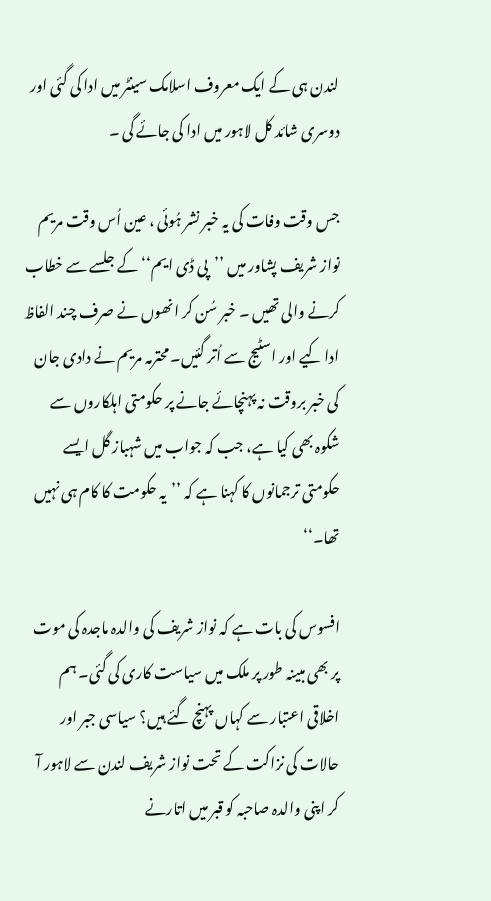لندن ہی کے ایک معروف اسلامک سینٹر میں ادا کی گئی اور دوسری شائد کل لاہور میں ادا کی جائے گی ۔

جس وقت وفات کی یہ خبر نشر ہُوئی ، عین اُس وقت مریم نواز شریف پشاور میں ’’پی ڈی ایم‘‘ کے جلسے سے خطاب کرنے والی تھیں ۔ خبر سُن کر انھوں نے صرف چند الفاظ ادا کیے اور اسٹیج سے اُتر گئیں۔ محترمہ مریم نے دادی جان کی خبر بروقت نہ پہنچائے جانے پر حکومتی اہلکاروں سے شکوہ بھی کیا ہے، جب کہ جواب میں شہباز گل ایسے حکومتی ترجمانوں کا کہنا ہے کہ ’’یہ حکومت کا کام ہی نہیں تھا۔‘‘

افسوس کی بات ہے کہ نواز شریف کی والدہ ماجدہ کی موت پر بھی مبینہ طور پر ملک میں سیاست کاری کی گئی۔ ہم اخلاقی اعتبار سے کہاں پہنچ گئے ہیں؟ سیاسی جبر اور حالات کی نزاکت کے تحت نواز شریف لندن سے لاہور آ کر اپنی والدہ صاحبہ کو قبر میں اتارنے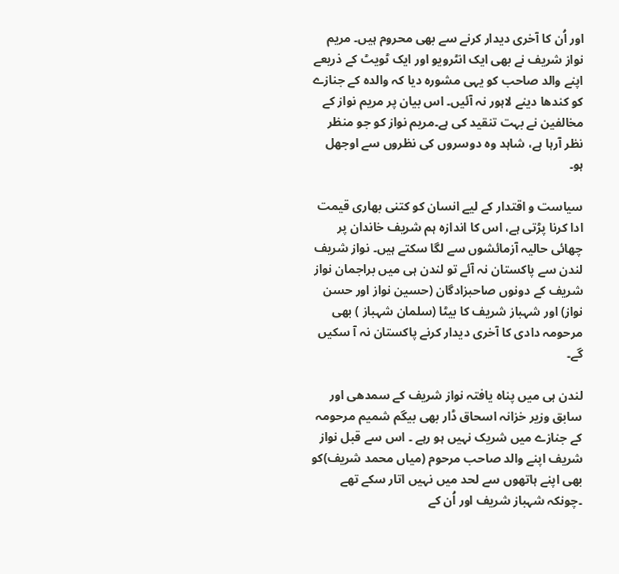اور اُن کا آخری دیدار کرنے سے بھی محروم ہیں۔ مریم نواز شریف نے بھی ایک انٹرویو اور ایک ٹویٹ کے ذریعے اپنے والد صاحب کو یہی مشورہ دیا کہ والدہ کے جنازے کو کندھا دینے لاہور نہ آئیں۔ اس بیان پر مریم نواز کے مخالفین نے بہت تنقید کی ہے۔مریم نواز کو جو منظر نظر آرہا ہے، شاہد وہ دوسروں کی نظروں سے اوجھل ہو۔

سیاست و اقتدار کے لیے انسان کو کتنی بھاری قیمت ادا کرنا پڑتی ہے، اس کا اندازہ ہم شریف خاندان پر چھائی حالیہ آزمائشوں سے لگا سکتے ہیں۔ نواز شریف لندن سے پاکستان نہ آئے تو لندن ہی میں براجمان نواز شریف کے دونوں صاحبزادگان (حسین نواز اور حسن نواز) اور شہباز شریف کا بیٹا (سلمان شہباز ) بھی مرحومہ دادی کا آخری دیدار کرنے پاکستان نہ آ سکیں گے۔

لندن ہی میں پناہ یافتہ نواز شریف کے سمدھی اور سابق وزیر خزانہ اسحاق ڈار بھی بیگم شمیم مرحومہ کے جنازے میں شریک نہیں ہو رہے ۔ اس سے قبل نواز شریف اپنے والد صاحب مرحوم (میاں محمد شریف)کو بھی اپنے ہاتھوں سے لحد میں نہیں اتار سکے تھے ۔چونکہ شہباز شریف اور اُن کے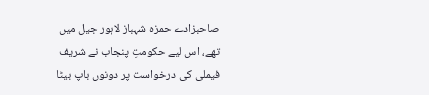صاحبزادے حمزہ شہباز لاہور جیل میں تھے، اس لیے حکومتِ پنجاب نے شریف فیملی کی درخواست پر دونوں باپ بیٹا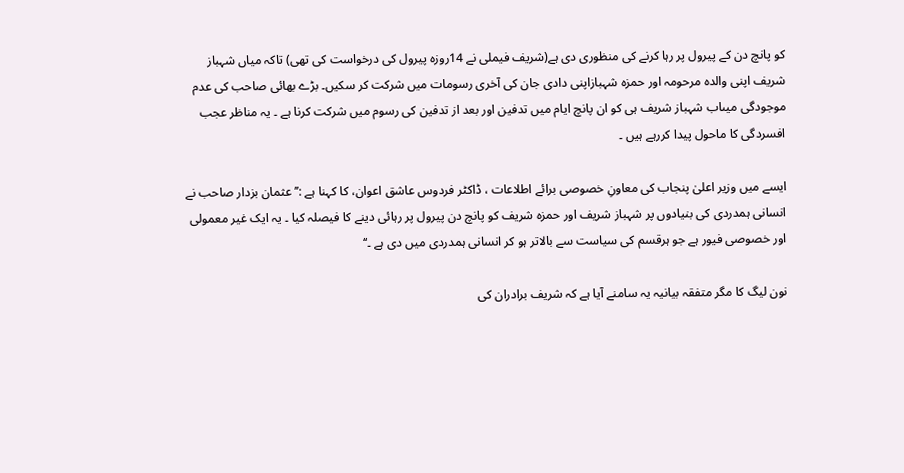کو پانچ دن کے پیرول پر رہا کرنے کی منظوری دی ہے(شریف فیملی نے 14روزہ پیرول کی درخواست کی تھی) تاکہ میاں شہباز شریف اپنی والدہ مرحومہ اور حمزہ شہبازاپنی دادی جان کی آخری رسومات میں شرکت کر سکیں۔ بڑے بھائی صاحب کی عدم موجودگی میںاب شہباز شریف ہی کو ان پانچ ایام میں تدفین اور بعد از تدفین کی رسوم میں شرکت کرنا ہے ۔ یہ مناظر عجب افسردگی کا ماحول پیدا کررہے ہیں ۔

ایسے میں وزیر اعلیٰ پنجاب کی معاونِ خصوصی برائے اطلاعات ، ڈاکٹر فردوس عاشق اعوان، کا کہنا ہے :’’ عثمان بزدار صاحب نے  انسانی ہمدردی کی بنیادوں پر شہباز شریف اور حمزہ شریف کو پانچ دن پیرول پر رہائی دینے کا فیصلہ کیا ۔ یہ ایک غیر معمولی اور خصوصی فیور ہے جو ہرقسم کی سیاست سے بالاتر ہو کر انسانی ہمدردی میں دی ہے ۔‘‘

نون لیگ کا مگر متفقہ بیانیہ یہ سامنے آیا ہے کہ شریف برادران کی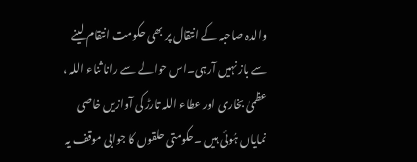والدہ صاحبہ کے انتقال پر بھی حکومت انتقام لینے سے باز نہیں آرہی۔اس حوالے سے رانا ثناء اللہ ، عظمیٰ بخاری اور عطاء اللہ تارڑ کی آوازیں خاصی نمایاں ہُوئی ہیں ۔حکومتی حلقوں کا جوابی موقف یہ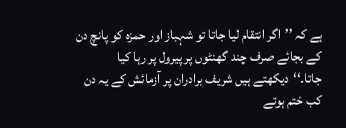ہے کہ ’’اگر انتقام لیا جاتا تو شہباز اور حمزہ کو پانچ دن کے بجائے صرف چند گھنٹوں پر پیرول پر رہا کیا جاتا۔‘‘دیکھتے ہیں شریف برادران پر آزمائش کے یہ دن کب ختم ہوتے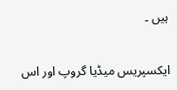ہیں ۔

ایکسپریس میڈیا گروپ اور اس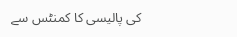کی پالیسی کا کمنٹس سے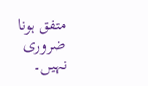متفق ہونا ضروری نہیں۔